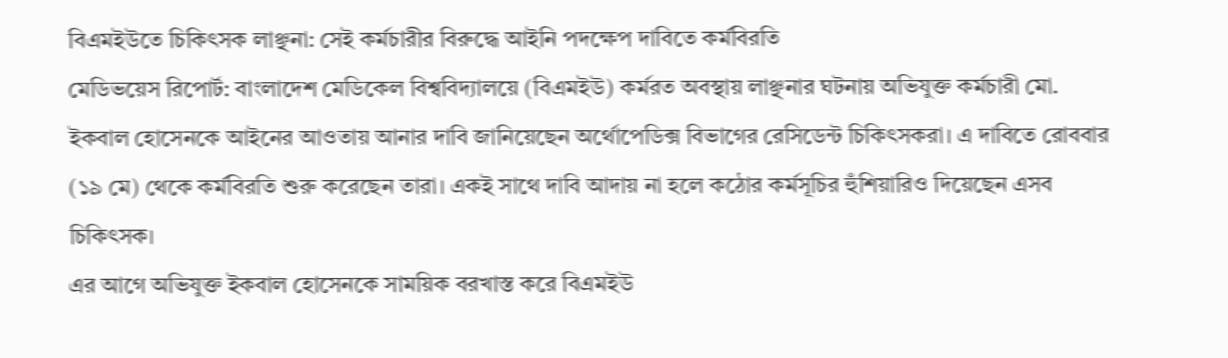বিএমইউতে চিকিৎসক লাঞ্ছনা: সেই কর্মচারীর বিরুদ্ধে আইনি পদক্ষেপ দাবিতে কর্মবিরতি
মেডিভয়েস রিপোর্ট: বাংলাদেশ মেডিকেল বিশ্ববিদ্যালয়ে (বিএমইউ) কর্মরত অবস্থায় লাঞ্ছনার ঘটনায় অভিযুক্ত কর্মচারী মো. ইকবাল হোসেনকে আইনের আওতায় আনার দাবি জানিয়েছেন অর্থোপেডিক্স বিভাগের রেসিডেন্ট চিকিৎসকরা। এ দাবিতে রোববার (১৯ মে) থেকে কর্মবিরতি শুরু করেছেন তারা। একই সাথে দাবি আদায় না হলে কঠোর কর্মসূচির হুঁশিয়ারিও দিয়েছেন এসব চিকিৎসক।
এর আগে অভিযুক্ত ইকবাল হোসেনকে সাময়িক বরখাস্ত করে বিএমইউ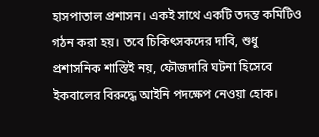হাসপাতাল প্রশাসন। একই সাথে একটি তদন্ত কমিটিও গঠন করা হয়। তবে চিকিৎসকদের দাবি, শুধু প্রশাসনিক শাস্তিই নয়, ফৌজদারি ঘটনা হিসেবে ইকবালের বিরুদ্ধে আইনি পদক্ষেপ নেওয়া হোক।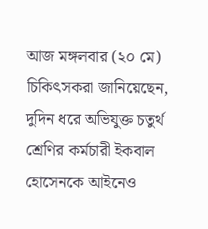আজ মঙ্গলবার (২০ মে) চিকিৎসকরা জানিয়েছেন, দুদিন ধরে অভিযুক্ত চতুর্থ শ্রেণির কর্মচারী ইকবাল হোসেনকে আইনেও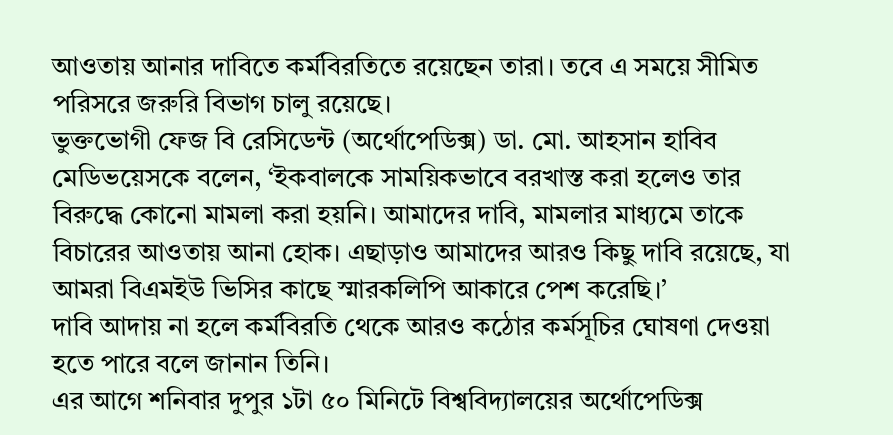আওতায় আনার দাবিতে কর্মবিরতিতে রয়েছেন তারা। তবে এ সময়ে সীমিত পরিসরে জরুরি বিভাগ চালু রয়েছে।
ভুক্তভোগী ফেজ বি রেসিডেন্ট (অর্থোপেডিক্স) ডা. মো. আহসান হাবিব মেডিভয়েসকে বলেন, ‘ইকবালকে সাময়িকভাবে বরখাস্ত করা হলেও তার বিরুদ্ধে কোনো মামলা করা হয়নি। আমাদের দাবি, মামলার মাধ্যমে তাকে বিচারের আওতায় আনা হোক। এছাড়াও আমাদের আরও কিছু দাবি রয়েছে, যা আমরা বিএমইউ ভিসির কাছে স্মারকলিপি আকারে পেশ করেছি।’
দাবি আদায় না হলে কর্মবিরতি থেকে আরও কঠোর কর্মসূচির ঘোষণা দেওয়া হতে পারে বলে জানান তিনি।
এর আগে শনিবার দুপুর ১টা ৫০ মিনিটে বিশ্ববিদ্যালয়ের অর্থোপেডিক্স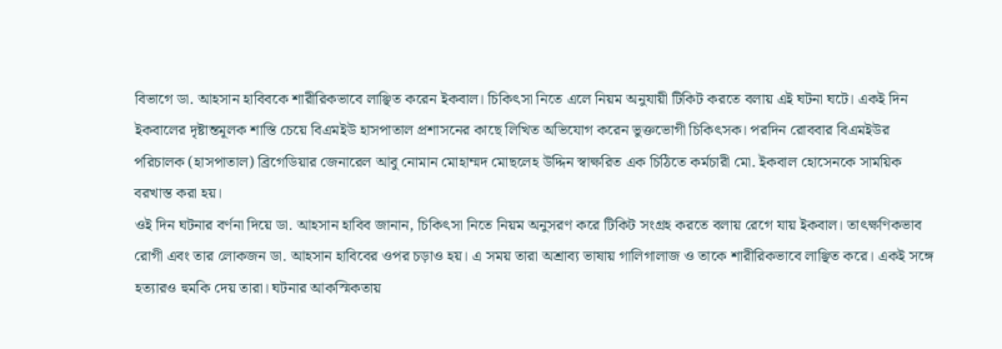বিভাগে ডা. আহসান হাবিবকে শারীরিকভাবে লাঞ্ছিত করেন ইকবাল। চিকিৎসা নিতে এলে নিয়ম অনুযায়ী টিকিট করতে বলায় এই ঘটনা ঘটে। একই দিন ইকবালের দৃষ্টান্তমূলক শাস্তি চেয়ে বিএমইউ হাসপাতাল প্রশাসনের কাছে লিখিত অভিযোগ করেন ভুক্তভোগী চিকিৎসক। পরদিন রোববার বিএমইউর পরিচালক (হাসপাতাল) ব্রিগেডিয়ার জেনারেল আবু নোমান মোহাম্মদ মোছলেহ উদ্দিন স্বাক্ষরিত এক চিঠিতে কর্মচারী মো. ইকবাল হোসেনকে সাময়িক বরখাস্ত করা হয়।
ওই দিন ঘটনার বর্ণনা দিয়ে ডা. আহসান হাবিব জানান, চিকিৎসা নিতে নিয়ম অনুসরণ করে টিকিট সংগ্রহ করতে বলায় রেগে যায় ইকবাল। তাৎক্ষণিকভাব রোগী এবং তার লোকজন ডা. আহসান হাবিবের ওপর চড়াও হয়। এ সময় তারা অশ্রাব্য ভাষায় গালিগালাজ ও তাকে শারীরিকভাবে লাঞ্ছিত করে। একই সঙ্গে হত্যারও হুমকি দেয় তারা। ঘটনার আকস্মিকতায়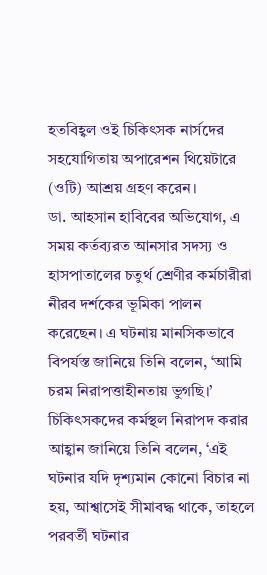হতবিহ্বল ওই চিকিৎসক নার্সদের সহযোগিতায় অপারেশন থিয়েটারে (ওটি) আশ্রয় গ্রহণ করেন।
ডা. আহসান হাবিবের অভিযোগ, এ সময় কর্তব্যরত আনসার সদস্য ও হাসপাতালের চতুর্থ শ্রেণীর কর্মচারীরা নীরব দর্শকের ভূমিকা পালন করেছেন। এ ঘটনায় মানসিকভাবে বিপর্যস্ত জানিয়ে তিনি বলেন, ‘আমি চরম নিরাপত্তাহীনতায় ভুগছি।’
চিকিৎসকদের কর্মস্থল নিরাপদ করার আহ্বান জানিয়ে তিনি বলেন, ‘এই ঘটনার যদি দৃশ্যমান কোনো বিচার না হয়, আশ্বাসেই সীমাবদ্ধ থাকে, তাহলে পরবর্তী ঘটনার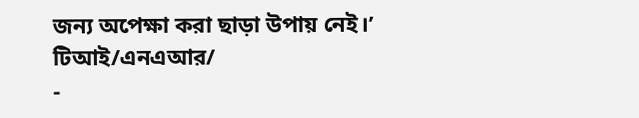জন্য অপেক্ষা করা ছাড়া উপায় নেই।’
টিআই/এনএআর/
-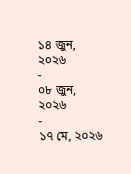১৪ জুন, ২০২৬
-
০৮ জুন, ২০২৬
-
১৭ মে, ২০২৬